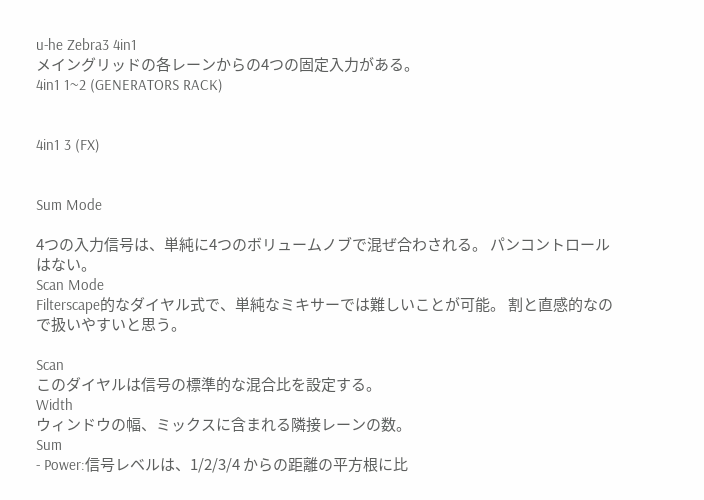u-he Zebra3 4in1
メイングリッドの各レーンからの4つの固定入力がある。
4in1 1~2 (GENERATORS RACK)


4in1 3 (FX)


Sum Mode

4つの入力信号は、単純に4つのボリュームノブで混ぜ合わされる。 パンコントロールはない。
Scan Mode
Filterscape的なダイヤル式で、単純なミキサーでは難しいことが可能。 割と直感的なので扱いやすいと思う。

Scan
このダイヤルは信号の標準的な混合比を設定する。
Width
ウィンドウの幅、ミックスに含まれる隣接レーンの数。
Sum
- Power:信号レベルは、1/2/3/4 からの距離の平方根に比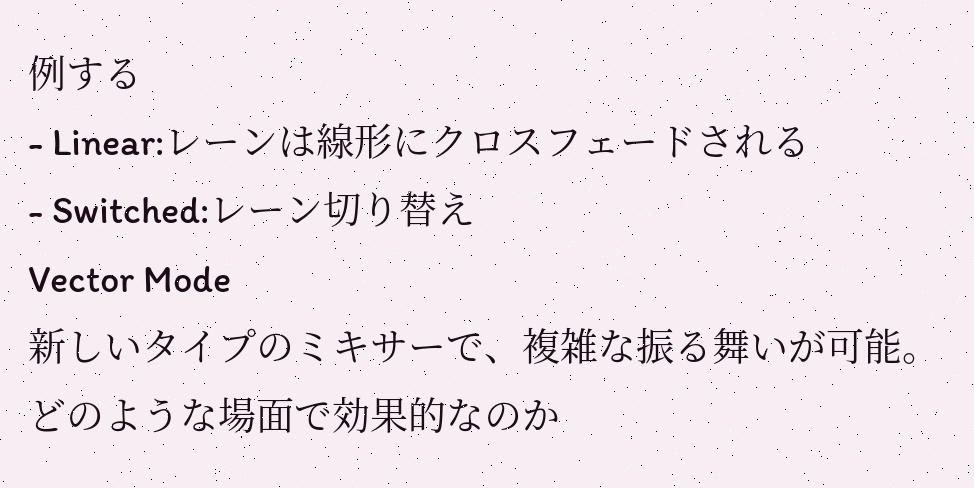例する
- Linear:レーンは線形にクロスフェードされる
- Switched:レーン切り替え
Vector Mode
新しいタイプのミキサーで、複雑な振る舞いが可能。 どのような場面で効果的なのか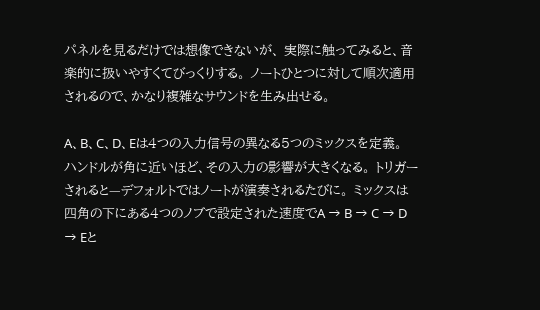パネルを見るだけでは想像できないが、 実際に触ってみると、音楽的に扱いやすくてびっくりする。 ノートひとつに対して順次適用されるので、かなり複雑なサウンドを生み出せる。

A、B、C、D、Eは4つの入力信号の異なる5つのミックスを定義。 ハンドルが角に近いほど、その入力の影響が大きくなる。 トリガーされると—デフォルトではノートが演奏されるたびに。 ミックスは四角の下にある4つのノブで設定された速度でA → B → C → D → Eと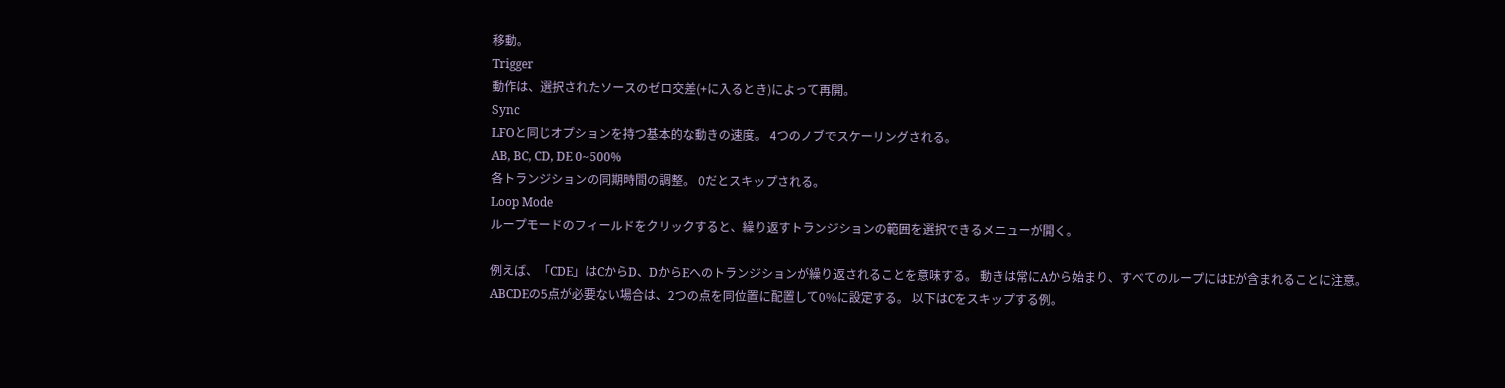移動。
Trigger
動作は、選択されたソースのゼロ交差(+に入るとき)によって再開。
Sync
LFOと同じオプションを持つ基本的な動きの速度。 4つのノブでスケーリングされる。
AB, BC, CD, DE 0~500%
各トランジションの同期時間の調整。 0だとスキップされる。
Loop Mode
ループモードのフィールドをクリックすると、繰り返すトランジションの範囲を選択できるメニューが開く。

例えば、「CDE」はCからD、DからEへのトランジションが繰り返されることを意味する。 動きは常にAから始まり、すべてのループにはEが含まれることに注意。
ABCDEの5点が必要ない場合は、2つの点を同位置に配置して0%に設定する。 以下はCをスキップする例。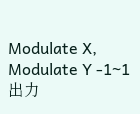Modulate X, Modulate Y -1~1
出力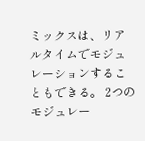ミックスは、リアルタイムでモジュレーションすることもできる。 2つのモジュレー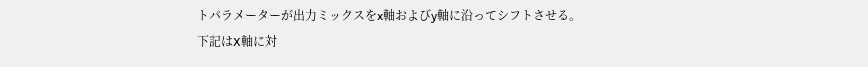トパラメーターが出力ミックスをx軸およびy軸に沿ってシフトさせる。
下記はX軸に対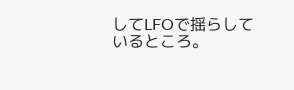してLFOで揺らしているところ。